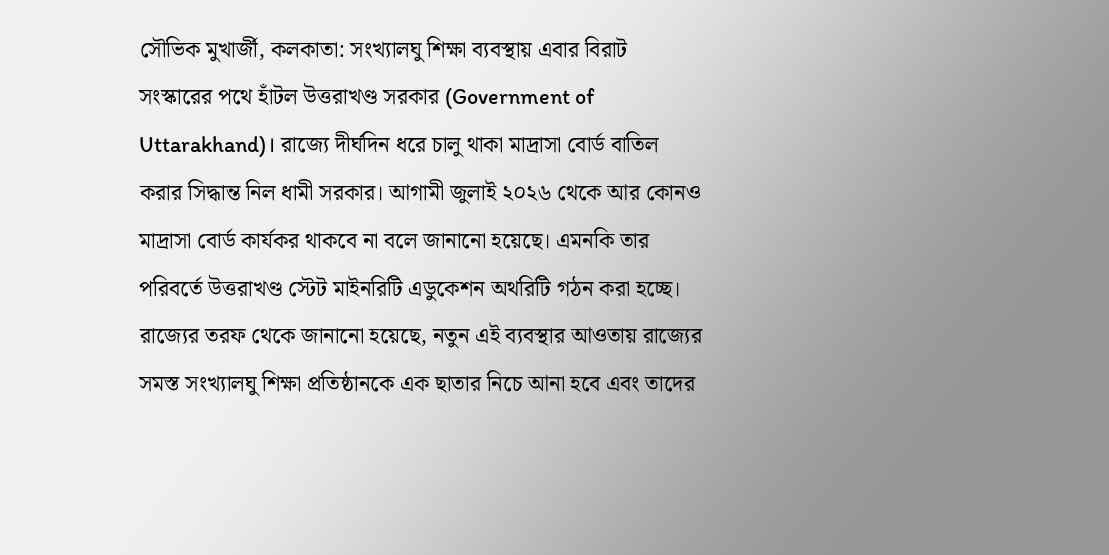সৌভিক মুখার্জী, কলকাতা: সংখ্যালঘু শিক্ষা ব্যবস্থায় এবার বিরাট সংস্কারের পথে হাঁটল উত্তরাখণ্ড সরকার (Government of Uttarakhand)। রাজ্যে দীর্ঘদিন ধরে চালু থাকা মাদ্রাসা বোর্ড বাতিল করার সিদ্ধান্ত নিল ধামী সরকার। আগামী জুলাই ২০২৬ থেকে আর কোনও মাদ্রাসা বোর্ড কার্যকর থাকবে না বলে জানানো হয়েছে। এমনকি তার পরিবর্তে উত্তরাখণ্ড স্টেট মাইনরিটি এডুকেশন অথরিটি গঠন করা হচ্ছে। রাজ্যের তরফ থেকে জানানো হয়েছে, নতুন এই ব্যবস্থার আওতায় রাজ্যের সমস্ত সংখ্যালঘু শিক্ষা প্রতিষ্ঠানকে এক ছাতার নিচে আনা হবে এবং তাদের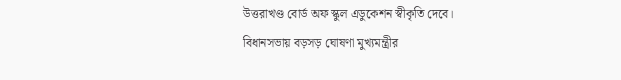উত্তরাখণ্ড বোর্ড অফ স্কুল এডুকেশন স্বীকৃতি দেবে।
বিধানসভায় বড়সড় ঘোষণা মুখ্যমন্ত্রীর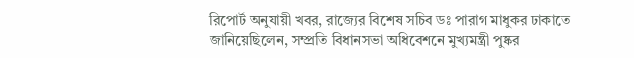রিপোর্ট অনুযায়ী খবর, রাজ্যের বিশেষ সচিব ডঃ পারাগ মাধুকর ঢাকাতে জানিয়েছিলেন, সম্প্রতি বিধানসভা অধিবেশনে মুখ্যমন্ত্রী পুষ্কর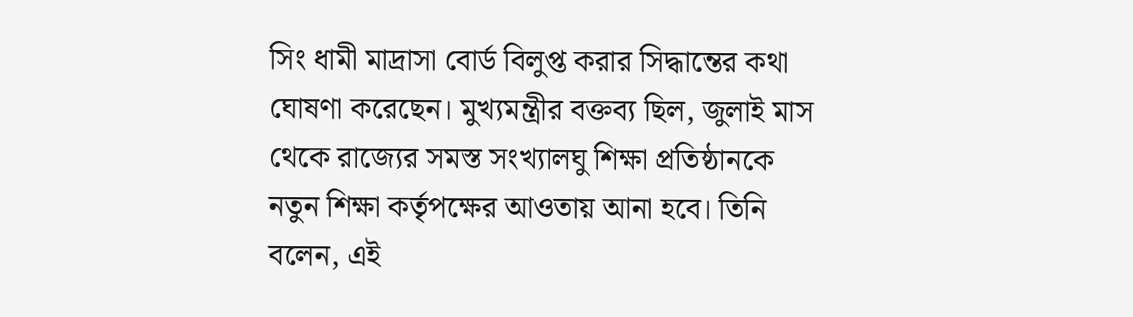সিং ধামী মাদ্রাসা বোর্ড বিলুপ্ত করার সিদ্ধান্তের কথা ঘোষণা করেছেন। মুখ্যমন্ত্রীর বক্তব্য ছিল, জুলাই মাস থেকে রাজ্যের সমস্ত সংখ্যালঘু শিক্ষা প্রতিষ্ঠানকে নতুন শিক্ষা কর্তৃপক্ষের আওতায় আনা হবে। তিনি বলেন, এই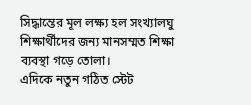সিদ্ধান্তের মূল লক্ষ্য হল সংখ্যালঘু শিক্ষার্থীদের জন্য মানসম্মত শিক্ষা ব্যবস্থা গড়ে তোলা।
এদিকে নতুন গঠিত স্টেট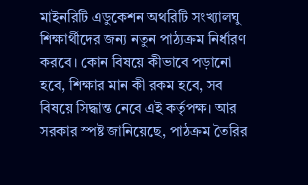মাইনরিটি এডুকেশন অথরিটি সংখ্যালঘু শিক্ষার্থীদের জন্য নতুন পাঠ্যক্রম নির্ধারণ করবে। কোন বিষয়ে কীভাবে পড়ানো হবে, শিক্ষার মান কী রকম হবে, সব বিষয়ে সিদ্ধান্ত নেবে এই কর্তৃপক্ষ। আর সরকার স্পষ্ট জানিয়েছে, পাঠক্রম তৈরির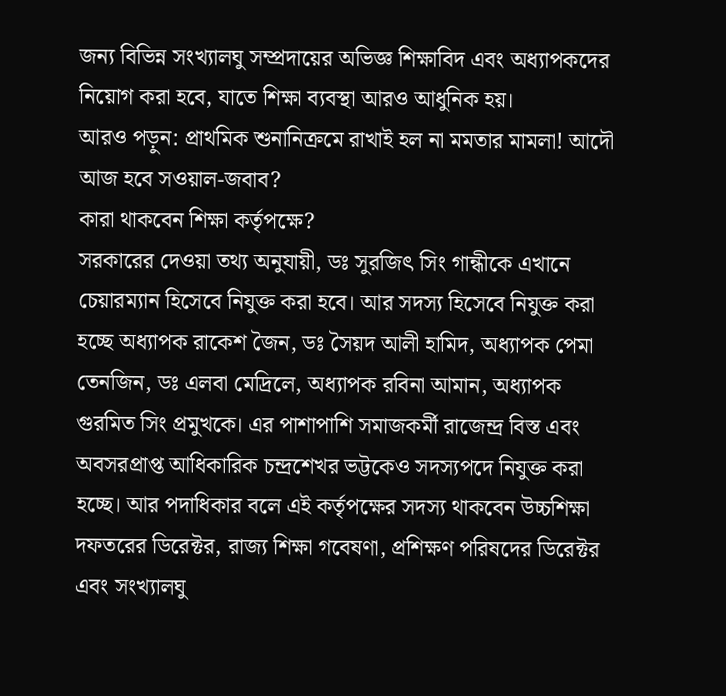জন্য বিভিন্ন সংখ্যালঘু সম্প্রদায়ের অভিজ্ঞ শিক্ষাবিদ এবং অধ্যাপকদের নিয়োগ করা হবে, যাতে শিক্ষা ব্যবস্থা আরও আধুনিক হয়।
আরও পড়ুন: প্রাথমিক শুনানিক্রমে রাখাই হল না মমতার মামলা! আদৌ আজ হবে সওয়াল-জবাব?
কারা থাকবেন শিক্ষা কর্তৃপক্ষে?
সরকারের দেওয়া তথ্য অনুযায়ী, ডঃ সুরজিৎ সিং গান্ধীকে এখানে চেয়ারম্যান হিসেবে নিযুক্ত করা হবে। আর সদস্য হিসেবে নিযুক্ত করা হচ্ছে অধ্যাপক রাকেশ জৈন, ডঃ সৈয়দ আলী হামিদ, অধ্যাপক পেমা তেনজিন, ডঃ এলবা মেদ্রিলে, অধ্যাপক রবিনা আমান, অধ্যাপক গুরমিত সিং প্রমুখকে। এর পাশাপাশি সমাজকর্মী রাজেন্দ্র বিস্ত এবং অবসরপ্রাপ্ত আধিকারিক চন্দ্রশেখর ভট্টকেও সদস্যপদে নিযুক্ত করা হচ্ছে। আর পদাধিকার বলে এই কর্তৃপক্ষের সদস্য থাকবেন উচ্চশিক্ষা দফতরের ডিরেক্টর, রাজ্য শিক্ষা গবেষণা, প্রশিক্ষণ পরিষদের ডিরেক্টর এবং সংখ্যালঘু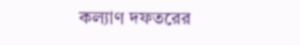কল্যাণ দফতরের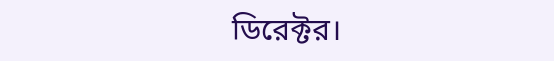ডিরেক্টর।